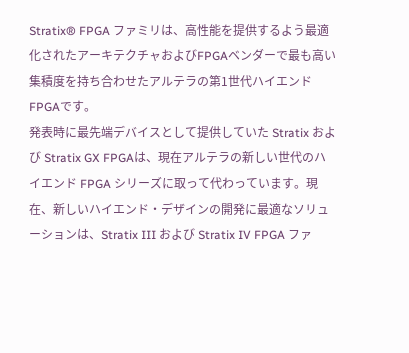Stratix® FPGA ファミリは、高性能を提供するよう最適化されたアーキテクチャおよびFPGAベンダーで最も高い集積度を持ち合わせたアルテラの第1世代ハイエンドFPGAです。
発表時に最先端デバイスとして提供していた Stratix および Stratix GX FPGAは、現在アルテラの新しい世代のハイエンド FPGA シリーズに取って代わっています。現在、新しいハイエンド・デザインの開発に最適なソリューションは、Stratix III および Stratix IV FPGA ファ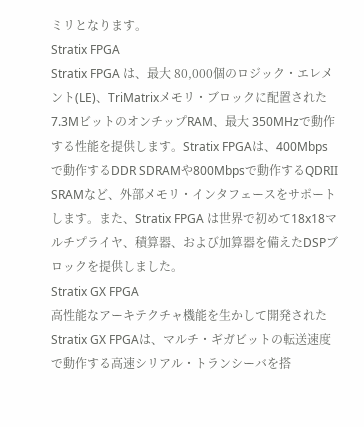ミリとなります。
Stratix FPGA
Stratix FPGA は、最大 80,000個のロジック・エレメント(LE)、TriMatrixメモリ・ブロックに配置された7.3MビットのオンチップRAM、最大 350MHzで動作する性能を提供します。Stratix FPGAは、400Mbpsで動作するDDR SDRAMや800Mbpsで動作するQDRII SRAMなど、外部メモリ・インタフェースをサポートします。また、Stratix FPGA は世界で初めて18x18マルチプライヤ、積算器、および加算器を備えたDSPブロックを提供しました。
Stratix GX FPGA
高性能なアーキテクチャ機能を生かして開発されたStratix GX FPGAは、マルチ・ギガビットの転送速度で動作する高速シリアル・トランシーバを搭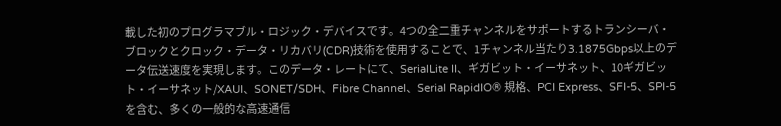載した初のプログラマブル・ロジック・デバイスです。4つの全二重チャンネルをサポートするトランシーバ・ ブロックとクロック・データ・リカバリ(CDR)技術を使用することで、1チャンネル当たり3.1875Gbps以上のデータ伝送速度を実現します。このデータ・レートにて、SerialLite II、ギガビット・イーサネット、10ギガビット・イーサネット/XAUI、SONET/SDH、Fibre Channel、Serial RapidIO® 規格、PCI Express、SFI-5、SPI-5を含む、多くの一般的な高速通信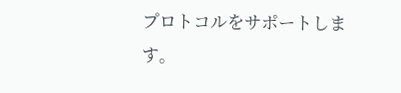プロトコルをサポートします。